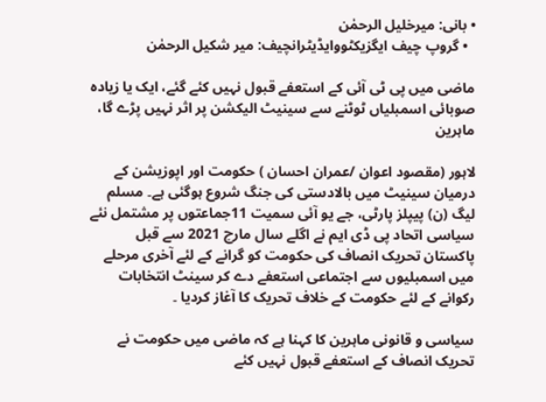• بانی: میرخلیل الرحمٰن
  • گروپ چیف ایگزیکٹووایڈیٹرانچیف: میر شکیل الرحمٰن

ماضی میں پی ٹی آئی کے استعفے قبول نہیں کئے گئے، ایک یا زیادہ صوبائی اسمبلیاں ٹوٹنے سے سینیٹ الیکشن پر اثر نہیں پڑے گا، ماہرین

لاہور (مقصود اعوان /عمران احسان ) حکومت اور اپوزیشن کے درمیان سینیٹ میں بالادستی کی جنگ شروع ہوگئی ہے۔ مسلم لیگ (ن) پیپلز پارٹی، جے یو آئی سمیت 11جماعتوں پر مشتمل نئے سیاسی اتحاد پی ڈی ایم نے اگلے سال مارچ 2021 سے قبل پاکستان تحریک انصاف کی حکومت کو گرانے کے لئے آخری مرحلے میں اسمبلیوں سے اجتماعی استعفے دے کر سینٹ انتخابات رکوانے کے لئے حکومت کے خلاف تحریک کا آغاز کردیا ۔

سیاسی و قانونی ماہرین کا کہنا ہے کہ ماضی میں حکومت نے تحریک انصاف کے استعفے قبول نہیں کئے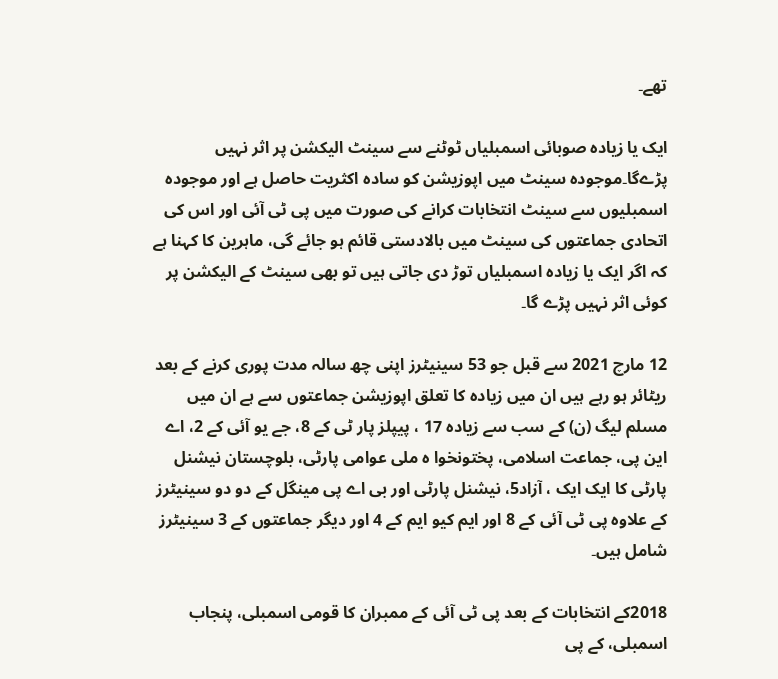تھے۔

ایک یا زیادہ صوبائی اسمبلیاں ٹوٹنے سے سینٹ الیکشن پر اثر نہیں پڑےگا۔موجودہ سینٹ میں اپوزیشن کو سادہ اکثریت حاصل ہے اور موجودہ اسمبلیوں سے سینٹ انتخابات کرانے کی صورت میں پی ٹی آئی اور اس کی اتحادی جماعتوں کی سینٹ میں بالادستی قائم ہو جائے گی، ماہرین کا کہنا ہے کہ اگر ایک یا زیادہ اسمبلیاں توڑ دی جاتی ہیں تو بھی سینٹ کے الیکشن پر کوئی اثر نہیں پڑے گا۔

12 مارچ 2021 سے قبل جو 53 سینیٹرز اپنی چھ سالہ مدت پوری کرنے کے بعد ریٹائر ہو رہے ہیں ان میں زیادہ کا تعلق اپوزیشن جماعتوں سے ہے ان میں مسلم لیگ (ن) کے سب سے زیادہ 17 ، پیپلز پار ٹی کے 8، جے یو آئی کے 2، اے این پی، جماعت اسلامی، پختونخوا ہ ملی عوامی پارٹی، بلوچستان نیشنل پارٹی کا ایک ایک ، آزاد5، نیشنل پارٹی اور بی اے پی مینگل کے دو دو سینیٹرز کے علاوہ پی ٹی آئی کے 8 اور ایم کیو ایم کے 4 اور دیگر جماعتوں کے 3 سینیٹرز شامل ہیں۔

2018کے انتخابات کے بعد پی ٹی آئی کے ممبران کا قومی اسمبلی، پنجاب اسمبلی، کے پی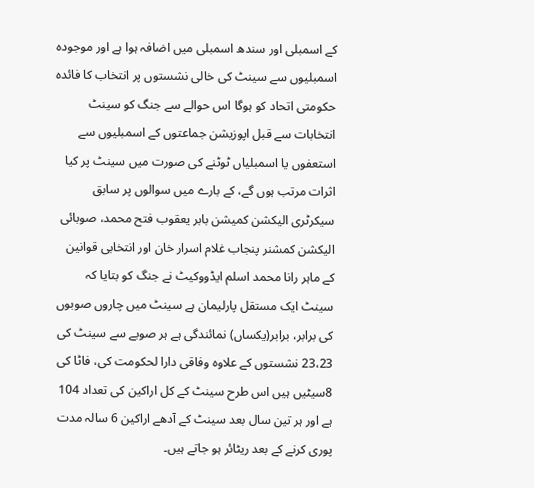کے اسمبلی اور سندھ اسمبلی میں اضافہ ہوا ہے اور موجودہ اسمبلیوں سے سینٹ کی خالی نشستوں پر انتخاب کا فائدہ حکومتی اتحاد کو ہوگا اس حوالے سے جنگ کو سینٹ انتخابات سے قبل اپوزیشن جماعتوں کے اسمبلیوں سے استعفوں یا اسمبلیاں ٹوٹنے کی صورت میں سینٹ پر کیا اثرات مرتب ہوں گے، کے بارے میں سوالوں پر سابق سیکرٹری الیکشن کمیشن بابر یعقوب فتح محمد، صوبائی الیکشن کمشنر پنجاب غلام اسرار خان اور انتخابی قوانین کے ماہر رانا محمد اسلم ایڈووکیٹ نے جنگ کو بتایا کہ سینٹ ایک مستقل پارلیمان ہے سینٹ میں چاروں صوبوں کی برابر، برابر(یکساں) نمائندگی ہے ہر صوبے سے سینٹ کی 23،23 نشستوں کے علاوہ وفاقی دارا لحکومت کی، فاٹا کی 8سیٹیں ہیں اس طرح سینٹ کے کل اراکین کی تعداد 104 ہے اور ہر تین سال بعد سینٹ کے آدھے اراکین 6 سالہ مدت پوری کرنے کے بعد ریٹائر ہو جاتے ہیں۔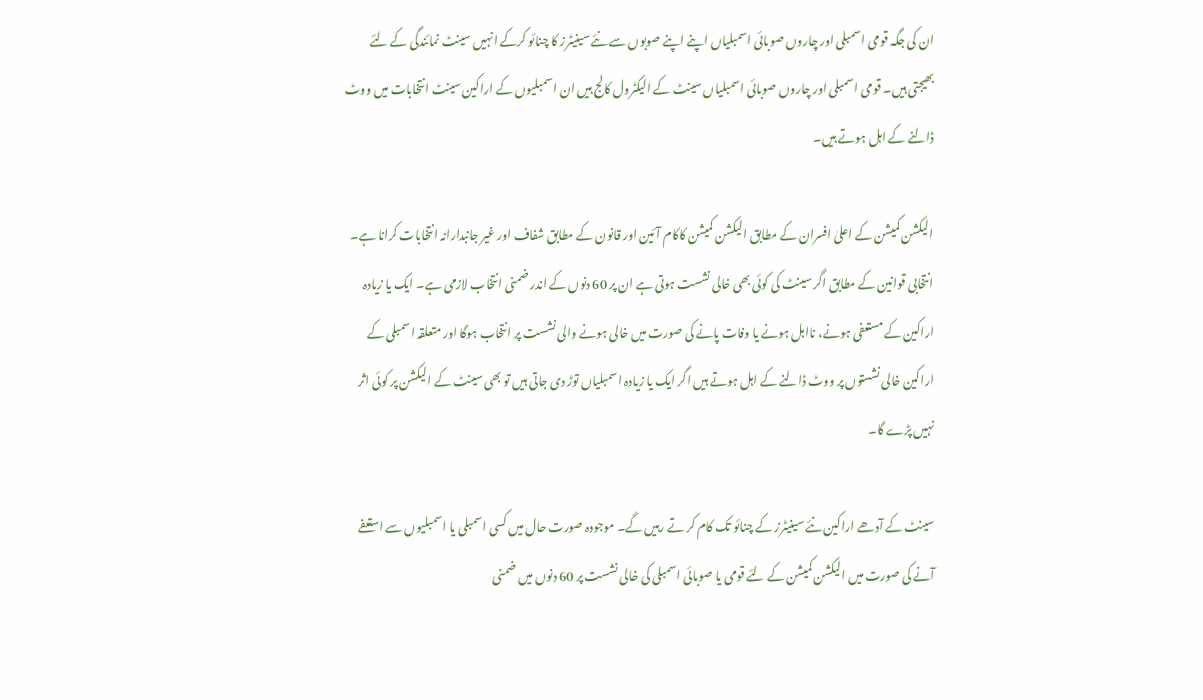ان کی جگہ قومی اسمبلی اور چاروں صوبائی اسمبلیاں اپنے اپنے صوبوں سے نئے سینیٹرز کا چنائو کرکے انہیں سینٹ نمائندگی کے لئے بھیجتی ہیں۔ قومی اسمبلی اور چاروں صوبائی اسمبلیاں سینٹ کے الیکٹرول کالج ہیں ان اسمبلیوں کے اراکین سینٹ انتخابات میں ووٹ ڈالنے کے اہل ہوتے ہیں۔

الیکشن کمیشن کے اعلیٰ افسران کے مطابق الیکشن کمیشن کاکام آئین اور قانون کے مطابق شفاف اور غیر جانبدارانہ انتخابات کرانا ہے۔ انتخابی قوانین کے مطابق اگر سینٹ کی کوئی بھی خالی نشست ہوتی ہے ان پر 60 دنوں کے اندر ضمنی انتخاب لازمی ہے۔ ایک یا زیادہ اراکین کے مستعفی ہونے، نااہل ہونے یا وفات پانے کی صورت میں خالی ہونے والی نشست پر انتخاب ہوگا اور متعلقہ اسمبلی کے اراکین خالی نشستوں پر ووٹ ڈالنے کے اہل ہوتے ہیں اگر ایک یا زیادہ اسمبلیاں توڑ دی جاتی ہیں تو بھی سینٹ کے الیکشن پر کوئی اثر نہیں پڑے گا۔

سینٹ کے آدھے اراکین نئے سینیٹرز کے چنائو تک کام کر تے رہیں گے۔ موجودہ صورت حال میں کسی اسمبلی یا اسمبلیوں سے استعفے آنے کی صورت میں الیکشن کمیشن کے لئے قومی یا صوبائی اسمبلی کی خالی نشست پر 60 دنوں میں ضمنی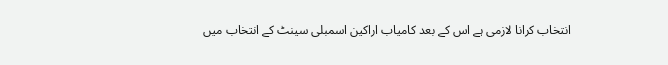انتخاب کرانا لازمی ہے اس کے بعد کامیاب اراکین اسمبلی سینٹ کے انتخاب میں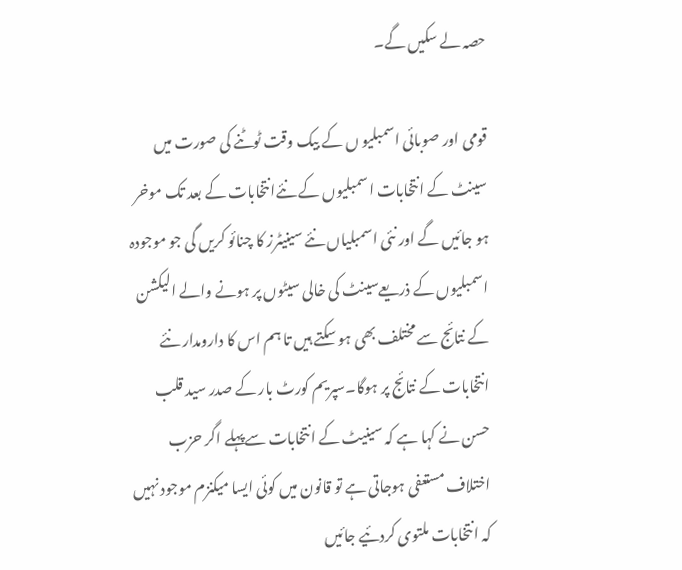حصہ لے سکیں گے۔

قومی اور صوبائی اسمبلیو ں کے بیک وقت ٹوٹنے کی صورت میں سینٹ کے انتخابات اسمبلیوں کے نئےانتخابات کے بعد تک موخر ہو جائیں گے اور نئی اسمبلیاں نئے سینیٹرز کا چنائو کریں گی جو موجودہ اسمبلیوں کے ذریعےسینٹ کی خالی سیٹوں پر ہونے والے الیکشن کے نتائج سے مختلف بھی ہو سکتے ہیں تا ہم اس کا دارومدار نئے انتخابات کے نتائج پر ہوگا۔سپریم کورٹ بار کے صدر سید قلب حسن نے کہا ہے کہ سینیٹ کے انتخابات سےپہلے اگر حزب اختلاف مستعفی ہوجاتی ہے تو قانون میں کوئی ایسا میکنزم موجود نہیں کہ انتخابات ملتوی کردئیے جائیں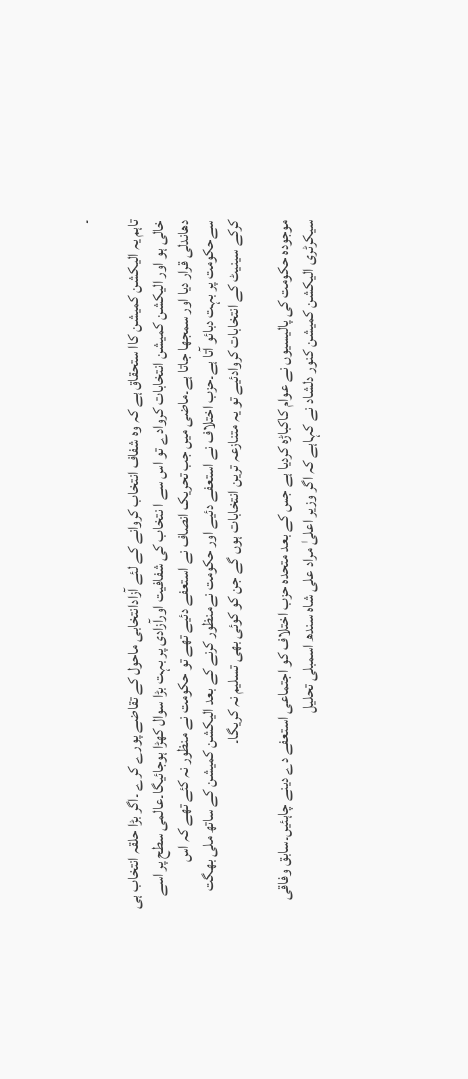۔

تاہم یہ الیکشن کمیشن کاا ستحقاق ہے کہ وہ شفاف انتخاب کروانے کے لئے آزادانتخابی ماحول کے تقاضے پورے کرے ۔اگر بڑا حلقہ انتخاب ہی خالی ہو اور الیکشن کمیشن انتخابات کروادے تو اس سے ا نتخاب کی شفافیت اورآزادی پر بہت بڑا سوال کھڑا ہوجائیگا۔عالمی سطح پر اسے دھاندلی قرار دیا اور سمجھا جاتا ہے۔ماضی میں جب تحریک انصاف نے استعفے دئیے تھے تو حکومت نے منظور نہ کئے تھے کہ اس سےحکومت پر بہت دبائو آتا ہے۔حزب اختلاف نے استعفے دئیے اور حکومت نےمنظور کرنے کے بعد الیکشن کمیشن کے ساتھ ملی بھگت کرکے سینیٹ کے انتخابات کروادئیے تو یہ متنازعہ ترین انتخابات ہوں گے جن کو کوئی بھی تسلیم نہ کریگا۔

موجودہ حکومت کی پالیسیوں نے عوام کاکباڑہ کردیا ہے جس کے بعد متحدہ حزب اختلاف کو اجتماعی استعفے دے دینے چاہئیں۔سابق وفاقی سیکرٹری الیکشن کمیشن کنور دلشاد نے کہاہے کہ اگر وزیر اعلیٰ مراد علی شاہ سندھ اسمبلی تحلیل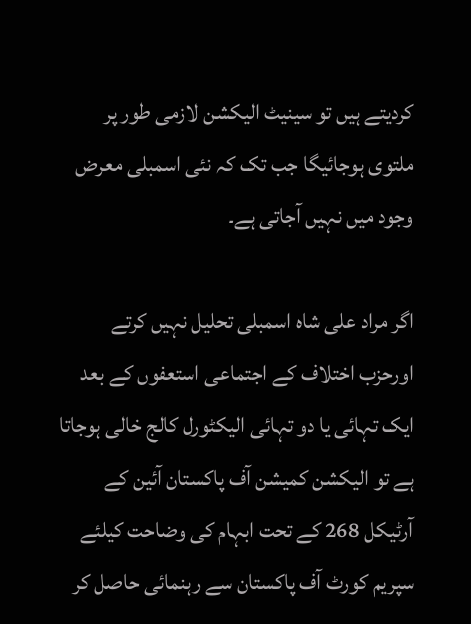کردیتے ہیں تو سینیٹ الیکشن لازمی طور پر ملتوی ہوجائیگا جب تک کہ نئی اسمبلی معرض وجود میں نہیں آجاتی ہے۔

اگر مراد علی شاہ اسمبلی تحلیل نہیں کرتے اورحزب اختلاف کے اجتماعی استعفوں کے بعد ایک تہائی یا دو تہائی الیکٹورل کالج خالی ہوجاتا ہے تو الیکشن کمیشن آف پاکستان آئین کے آرٹیکل 268 کے تحت ابہام کی وضاحت کیلئے سپریم کورٹ آف پاکستان سے رہنمائی حاصل کر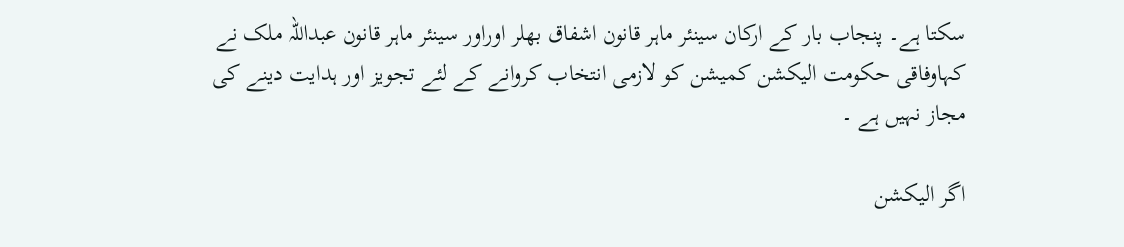سکتا ہے۔ پنجاب بار کے ارکان سینئر ماہر قانون اشفاق بھلر اوراور سینئر ماہر قانون عبداللہ ملک نے کہاوفاقی حکومت الیکشن کمیشن کو لازمی انتخاب کروانے کے لئے تجویز اور ہدایت دینے کی مجاز نہیں ہے ۔

اگر الیکشن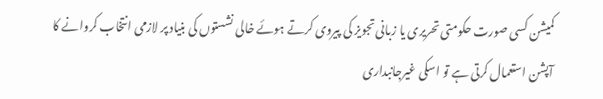کمیشن کسی صورت حکومتی تحریری یا زبانی تجویز کی پیروی کرتے ہوئے خالی نشستوں کی بنیاد پر لازمی انتخاب کروانے کا آپشن استعمال کرتی ہے تو اسکی غیرجانبداری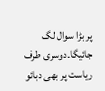پر بڑا سوال لگ جائیگا۔دوسری طرف ریاست پر بھی دبائو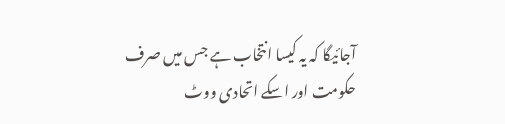آجائیگا کہ یہ کیسا انتخاب ہے جس میں صرف حکومت اور اسکے اتحادی ووٹ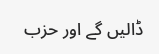ڈالیں گے اور حزب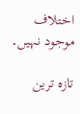اختلاف موجود نہیں۔

تازہ ترین